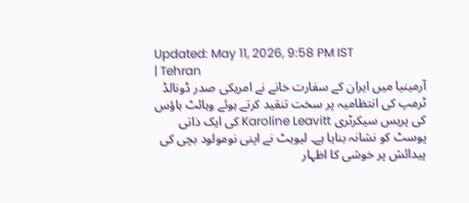Updated: May 11, 2026, 9:58 PM IST
| Tehran
آرمینیا میں ایران کے سفارت خانے نے امریکی صدر ڈونالڈ ٹرمپ کی انتظامیہ پر سخت تنقید کرتے ہوئے وہائٹ ہاؤس کی پریس سیکرٹری Karoline Leavitt کی ایک ذاتی پوسٹ کو نشانہ بنایا ہے۔ لیویٹ نے اپنی نومولود بچی کی پیدائش پر خوشی کا اظہار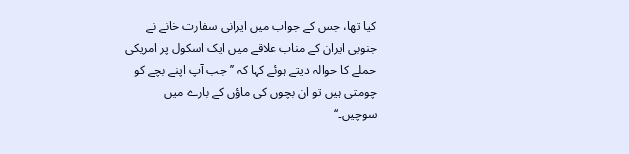کیا تھا، جس کے جواب میں ایرانی سفارت خانے نے جنوبی ایران کے مناب علاقے میں ایک اسکول پر امریکی حملے کا حوالہ دیتے ہوئے کہا کہ ’’جب آپ اپنے بچے کو چومتی ہیں تو ان بچوں کی ماؤں کے بارے میں سوچیں۔‘‘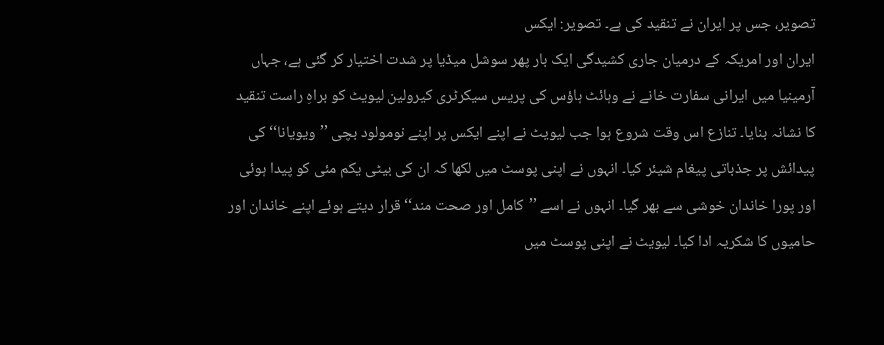تصویر، جس پر ایران نے تنقید کی ہے۔ تصویر: ایکس
ایران اور امریکہ کے درمیان جاری کشیدگی ایک بار پھر سوشل میڈیا پر شدت اختیار کر گئی ہے، جہاں آرمینیا میں ایرانی سفارت خانے نے وہائٹ ہاؤس کی پریس سیکرٹری کیرولین لیویٹ کو براہِ راست تنقید کا نشانہ بنایا۔ تنازع اس وقت شروع ہوا جب لیویٹ نے اپنے ایکس پر اپنے نومولود بچی ’’ویویانا‘‘ کی پیدائش پر جذباتی پیغام شیئر کیا۔ انہوں نے اپنی پوسٹ میں لکھا کہ ان کی بیٹی یکم مئی کو پیدا ہوئی اور پورا خاندان خوشی سے بھر گیا۔ انہوں نے اسے ’’کامل اور صحت مند‘‘ قرار دیتے ہوئے اپنے خاندان اور حامیوں کا شکریہ ادا کیا۔ لیویٹ نے اپنی پوسٹ میں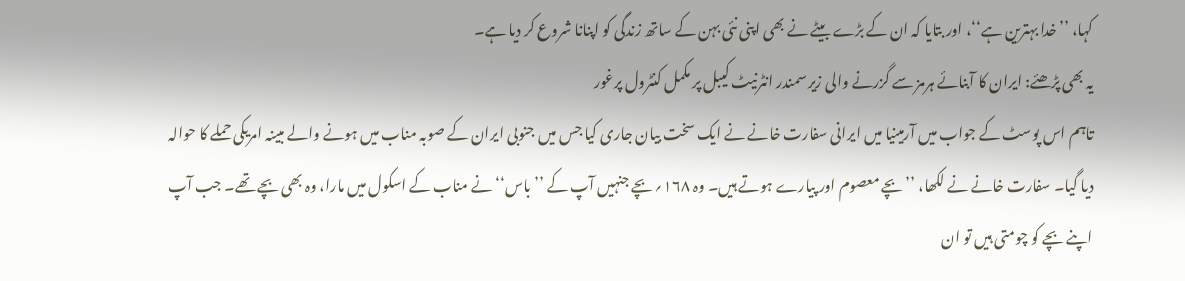کہا، ’’خدا بہترین ہے‘‘، اور بتایا کہ ان کے بڑے بیٹے نے بھی اپنی نئی بہن کے ساتھ زندگی کو اپنانا شروع کر دیا ہے۔
یہ بھی پڑھئے: ایران کا آبنائے ہرمز سے گزرنے والی زیر سمندر انٹرنیٹ کیبل پر مکمل کنٹرول پرغور
تاہم اس پوسٹ کے جواب میں آرمینیا میں ایرانی سفارت خانے نے ایک سخت بیان جاری کیا جس میں جنوبی ایران کے صوبہ مناب میں ہونے والے مبینہ امریکی حملے کا حوالہ دیا گیا۔ سفارت خانے نے لکھا، ’’بچے معصوم اور پیارے ہوتے ہیں۔ وہ ۱۶۸؍ بچے جنہیں آپ کے ’’باس‘‘ نے مناب کے اسکول میں مارا، وہ بھی بچے تھے۔ جب آپ اپنے بچے کو چومتی ہیں تو ان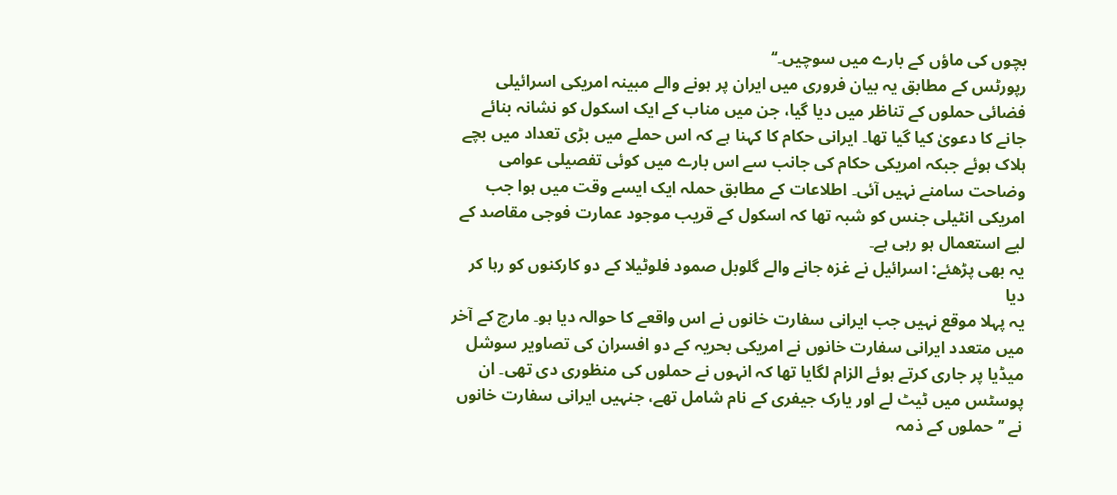بچوں کی ماؤں کے بارے میں سوچیں۔‘‘
رپورٹس کے مطابق یہ بیان فروری میں ایران پر ہونے والے مبینہ امریکی اسرائیلی فضائی حملوں کے تناظر میں دیا گیا، جن میں مناب کے ایک اسکول کو نشانہ بنائے جانے کا دعویٰ کیا گیا تھا۔ ایرانی حکام کا کہنا ہے کہ اس حملے میں بڑی تعداد میں بچے ہلاک ہوئے جبکہ امریکی حکام کی جانب سے اس بارے میں کوئی تفصیلی عوامی وضاحت سامنے نہیں آئی۔ اطلاعات کے مطابق حملہ ایک ایسے وقت میں ہوا جب امریکی انٹیلی جنس کو شبہ تھا کہ اسکول کے قریب موجود عمارت فوجی مقاصد کے لیے استعمال ہو رہی ہے۔
یہ بھی پڑھئے: اسرائیل نے غزہ جانے والے گلوبل صمود فلوٹیلا کے دو کارکنوں کو رہا کر دیا
یہ پہلا موقع نہیں جب ایرانی سفارت خانوں نے اس واقعے کا حوالہ دیا ہو۔ مارچ کے آخر میں متعدد ایرانی سفارت خانوں نے امریکی بحریہ کے دو افسران کی تصاویر سوشل میڈیا پر جاری کرتے ہوئے الزام لگایا تھا کہ انہوں نے حملوں کی منظوری دی تھی۔ ان پوسٹس میں ٹیٹ لے اور یارک جیفری کے نام شامل تھے، جنہیں ایرانی سفارت خانوں نے ’’حملوں کے ذمہ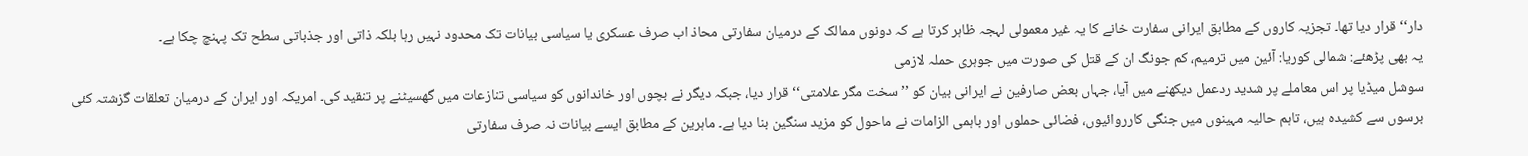دار‘‘ قرار دیا تھا۔ تجزیہ کاروں کے مطابق ایرانی سفارت خانے کا یہ غیر معمولی لہجہ ظاہر کرتا ہے کہ دونوں ممالک کے درمیان سفارتی محاذ اب صرف عسکری یا سیاسی بیانات تک محدود نہیں رہا بلکہ ذاتی اور جذباتی سطح تک پہنچ چکا ہے۔
یہ بھی پڑھئے: شمالی کوریا: آئین میں ترمیم، کم جونگ ان کے قتل کی صورت میں جوہری حملہ لازمی
سوشل میڈیا پر اس معاملے پر شدید ردعمل دیکھنے میں آیا، جہاں بعض صارفین نے ایرانی بیان کو ’’سخت مگر علامتی‘‘ قرار دیا، جبکہ دیگر نے بچوں اور خاندانوں کو سیاسی تنازعات میں گھسیٹنے پر تنقید کی۔ امریکہ اور ایران کے درمیان تعلقات گزشتہ کئی برسوں سے کشیدہ ہیں، تاہم حالیہ مہینوں میں جنگی کارروائیوں، فضائی حملوں اور باہمی الزامات نے ماحول کو مزید سنگین بنا دیا ہے۔ ماہرین کے مطابق ایسے بیانات نہ صرف سفارتی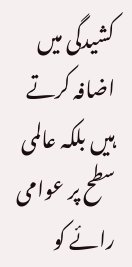کشیدگی میں اضافہ کرتے ہیں بلکہ عالمی سطح پر عوامی رائے کو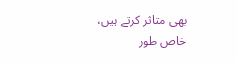بھی متاثر کرتے ہیں، خاص طور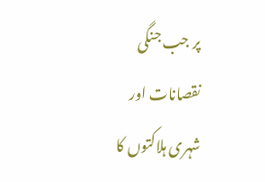پر جب جنگی نقصانات اور شہری ہلاکتوں کا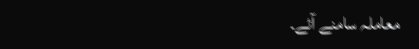معاملہ سامنے آئے۔